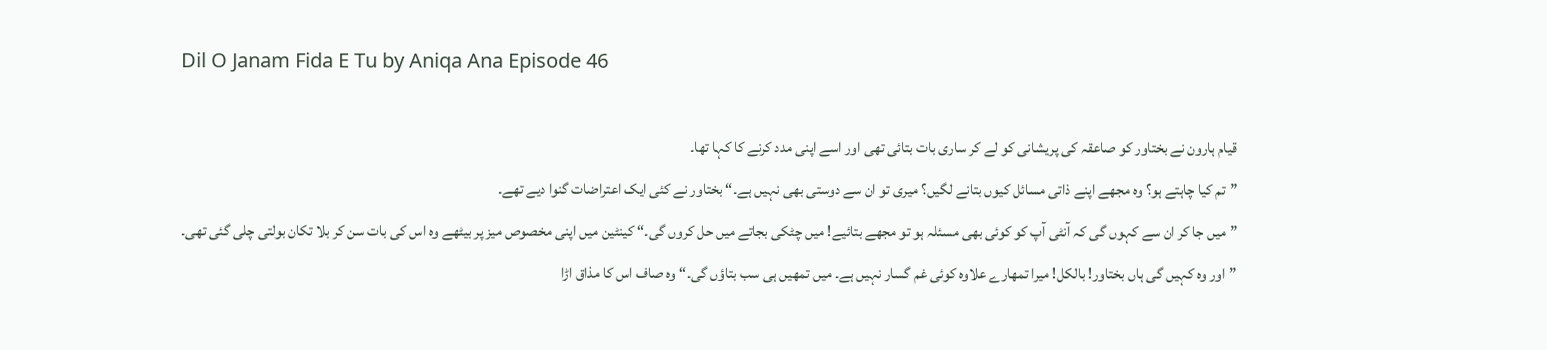Dil O Janam Fida E Tu by Aniqa Ana Episode 46

قیام ہارون نے بختاور کو صاعقہ کی پریشانی کو لے کر ساری بات بتائی تھی اور اسے اپنی مدد کرنے کا کہا تھا۔
”تم کیا چاہتے ہو؟ وہ مجھے اپنے ذاتی مسائل کیوں بتانے لگیں؟ میری تو ان سے دوستی بھی نہیں ہے۔“ بختاور نے کئی ایک اعتراضات گنوا دیے تھے۔
”میں جا کر ان سے کہوں گی کہ آنٹی آپ کو کوئی بھی مسئلہ ہو تو مجھے بتائیے! میں چٹکی بجاتے میں حل کروں گی۔“ کینٹین میں اپنی مخصوص میز پر بیٹھے وہ اس کی بات سن کر بلا تکان بولتی چلی گئی تھی۔
”اور وہ کہیں گی ہاں بختاور! بالکل! میرا تمھارے علاوہ کوئی غم گسار نہیں ہے۔ میں تمھیں ہی سب بتاؤں گی۔“ وہ صاف اس کا مذاق اڑا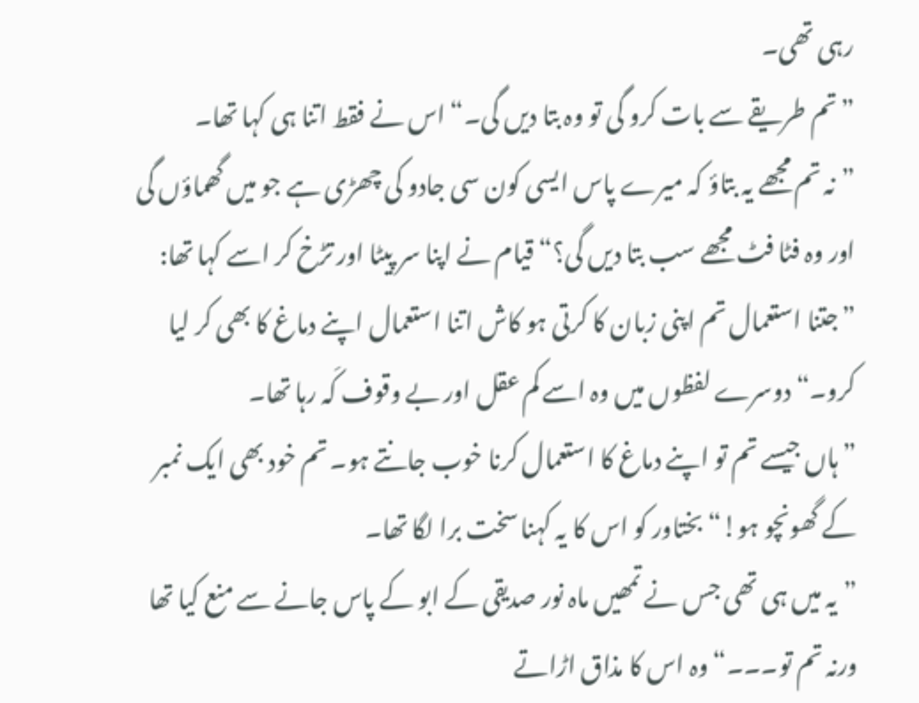رہی تھی۔
”تم طریقے سے بات کرو گی تو وہ بتا دیں گی۔“ اس نے فقط اتنا ہی کہا تھا۔
”نہ تم مجھے یہ بتاؤ کہ میرے پاس ایسی کون سی جادو کی چھڑی ہے جو میں گھماؤں گی اور وہ فٹا فٹ مجھے سب بتا دیں گی؟“ قیام نے اپنا سر پیٹا اور تڑخ کر اسے کہا تھا:
”جتنا استعمال تم اپنی زبان کا کرتی ہو کاش اتنا استعمال اپنے دماغ کا بھی کر لیا کرو۔“ دوسرے لفظوں میں وہ اسے کم عقل اور بے وقوف کَہ رہا تھا۔
”ہاں جیسے تم تو اپنے دماغ کا استعمال کرنا خوب جانتے ہو۔ تم خود بھی ایک نمبر کے گھونچو ہو!“ بختاور کو اس کا یہ کہنا سخت برا لگا تھا۔
”یہ میں ہی تھی جس نے تمھیں ماہ نور صدیقی کے ابو کے پاس جانے سے منع کیا تھا ورنہ تم تو۔۔۔“ وہ اس کا مذاق اڑاتے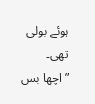ہوئے بولی تھی۔
”اچھا بس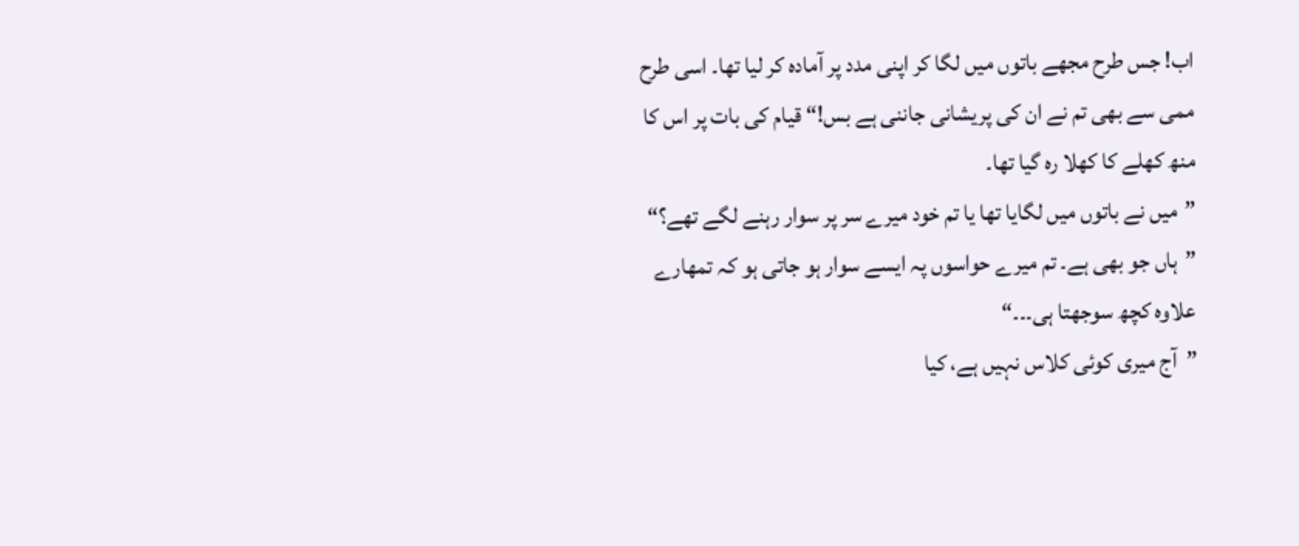اب! جس طرح مجھے باتوں میں لگا کر اپنی مدد پر آمادہ کر لیا تھا۔ اسی طرح ممی سے بھی تم نے ان کی پریشانی جاننی ہے بس!“ قیام کی بات پر اس کا منھ کھلے کا کھلا رہ گیا تھا۔
”میں نے باتوں میں لگایا تھا یا تم خود میرے سر پر سوار رہنے لگے تھے؟“
”ہاں جو بھی ہے۔ تم میرے حواسوں پہ ایسے سوار ہو جاتی ہو کہ تمھارے علاوہ کچھ سوجھتا ہی۔۔۔“
”آج میری کوئی کلاس نہیں ہے، کیا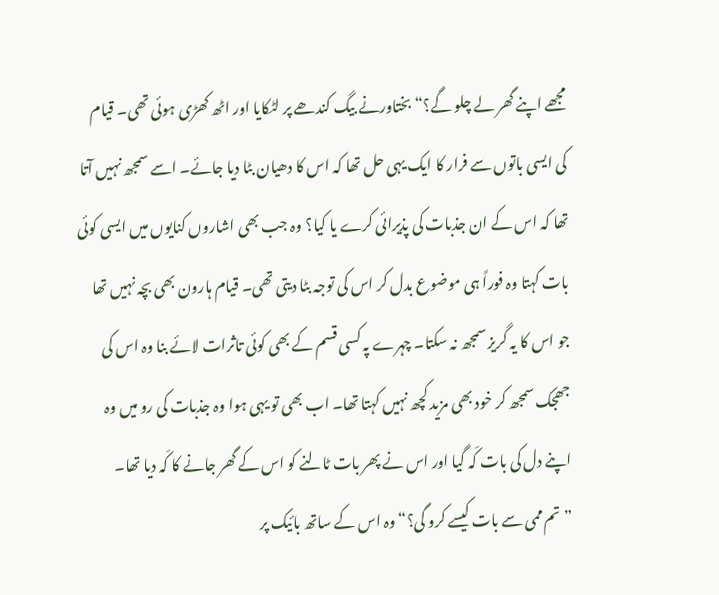مجھے اپنے گھر لے چلو گے؟“ بختاورنے بیگ کندھے پر لٹکایا اور اٹھ کھڑی ہوئی تھی۔ قیام کی ایسی باتوں سے فرار کا ایک یہی حل تھا کہ اس کا دھیان بٹا دیا جائے۔ اسے سمجھ نہیں آتا تھا کہ اس کے ان جذبات کی پذیرائی کرے یا کیا؟ وہ جب بھی اشاروں کنایوں میں ایسی کوئی بات کہتا وہ فوراً ہی موضوع بدل کر اس کی توجہ بٹا دیتی تھی۔ قیام ہارون بھی بچہ نہیں تھا جو اس کا یہ گریز سمجھ نہ سکتا۔ چہرے پہ کسی قسم کے بھی کوئی تاثرات لائے بنا وہ اس کی جھجک سمجھ کر خود بھی مزید کچھ نہیں کہتا تھا۔ اب بھی تو یہی ہوا وہ جذبات کی رو میں وہ اپنے دل کی بات کَہ گیا اور اس نے پھر بات ٹالنے کو اس کے گھر جانے کا کَہ دیا تھا۔
”تم ممی سے بات کیسے کرو گی؟“ وہ اس کے ساتھ بائیک پر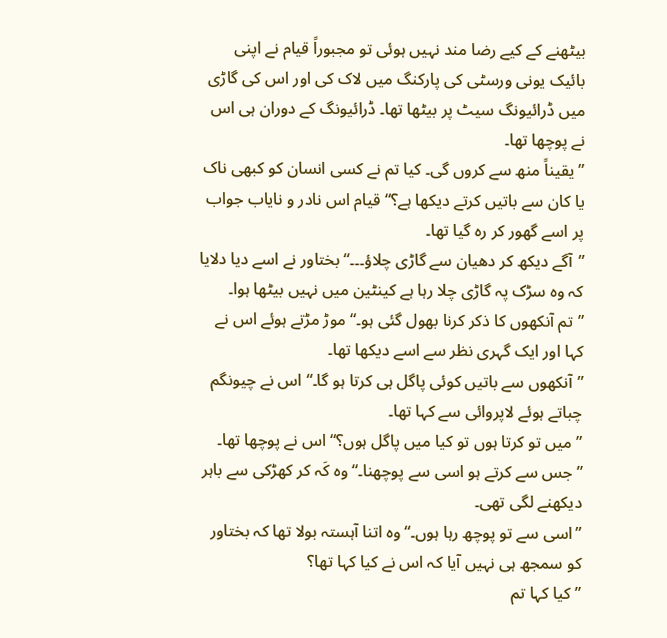بیٹھنے کے کیے رضا مند نہیں ہوئی تو مجبوراً قیام نے اپنی بائیک یونی ورسٹی کی پارکنگ میں لاک کی اور اس کی گاڑی میں ڈرائیونگ سیٹ پر بیٹھا تھا۔ ڈرائیونگ کے دوران ہی اس نے پوچھا تھا۔
”یقیناً منھ سے کروں گی۔ کیا تم نے کسی انسان کو کبھی ناک یا کان سے باتیں کرتے دیکھا ہے؟“ قیام اس نادر و نایاب جواب پر اسے گھور کر رہ گیا تھا۔
”آگے دیکھ کر دھیان سے گاڑی چلاؤ۔۔۔“ بختاور نے اسے دیا دلایا کہ وہ سڑک پہ گاڑی چلا رہا ہے کینٹین میں نہیں بیٹھا ہوا۔
”تم آنکھوں کا ذکر کرنا بھول گئی ہو۔“ موڑ مڑتے ہوئے اس نے کہا اور ایک گہری نظر سے اسے دیکھا تھا۔
”آنکھوں سے باتیں کوئی پاگل ہی کرتا ہو گا۔“ اس نے چیونگم چباتے ہوئے لاپروائی سے کہا تھا۔
”میں تو کرتا ہوں تو کیا میں پاگل ہوں؟“ اس نے پوچھا تھا۔
”جس سے کرتے ہو اسی سے پوچھنا۔“ وہ کَہ کر کھڑکی سے باہر دیکھنے لگی تھی۔
”اسی سے تو پوچھ رہا ہوں۔“ وہ اتنا آہستہ بولا تھا کہ بختاور کو سمجھ ہی نہیں آیا کہ اس نے کیا کہا تھا؟
”کیا کہا تم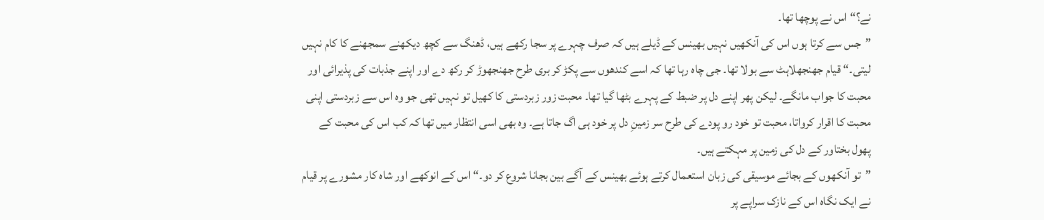نے؟“ اس نے پوچھا تھا۔
”جس سے کرتا ہوں اس کی آنکھیں نہیں بھینس کے ڈیلے ہیں کہ صرف چہرے پر سجا رکھے ہیں، ڈھنگ سے کچھ دیکھنے سمجھنے کا کام نہیں لیتی۔“ قیام جھنجھلاہٹ سے بولا تھا۔ جی چاہ رہا تھا کہ اسے کندھوں سے پکڑ کر بری طرح جھنجھوڑ کر رکھ دے اور اپنے جذبات کی پذیرائی اور محبت کا جواب مانگے۔ لیکن پھر اپنے دل پر ضبط کے پہرے بٹھا گیا تھا۔ محبت زور زبردستی کا کھیل تو نہیں تھی جو وہ اس سے زبردستی اپنی محبت کا اقرار کرواتا، محبت تو خود رو پودے کی طرح سر زمینِ دل پر خود ہی اگ جاتا ہے۔ وہ بھی اسی انتظار میں تھا کہ کب اس کی محبت کے پھول بختاور کے دل کی زمین پر مہکتے ہیں۔
”تو آنکھوں کے بجائے موسیقی کی زبان استعمال کرتے ہوئے بھینس کے آگے بین بجانا شروع کر دو۔“ اس کے انوکھے اور شاہ کار مشورے پر قیام نے ایک نگاہ اس کے نازک سراپے پر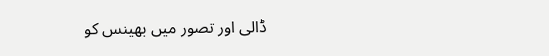ڈالی اور تصور میں بھینس کو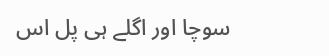سوچا اور اگلے ہی پل اس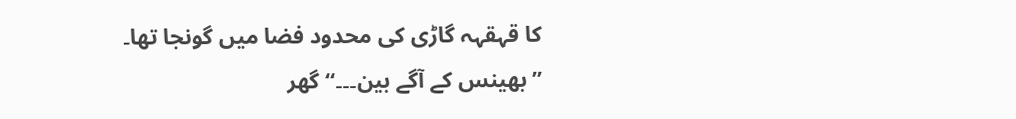کا قہقہہ گاڑی کی محدود فضا میں گونجا تھا۔
”بھینس کے آگے بین۔۔۔“ گھر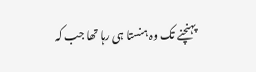پہنچنے تک وہ ہنستا ہی رہا تھا جب کہ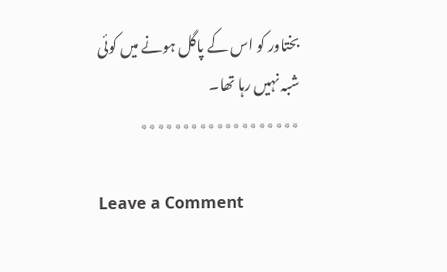بختاور کو اس کے پاگل ہونے میں کوئی شبہ نہیں رہا تھا۔
٭٭٭٭٭٭٭٭٭٭٭٭٭٭٭٭٭٭٭

Leave a Comment